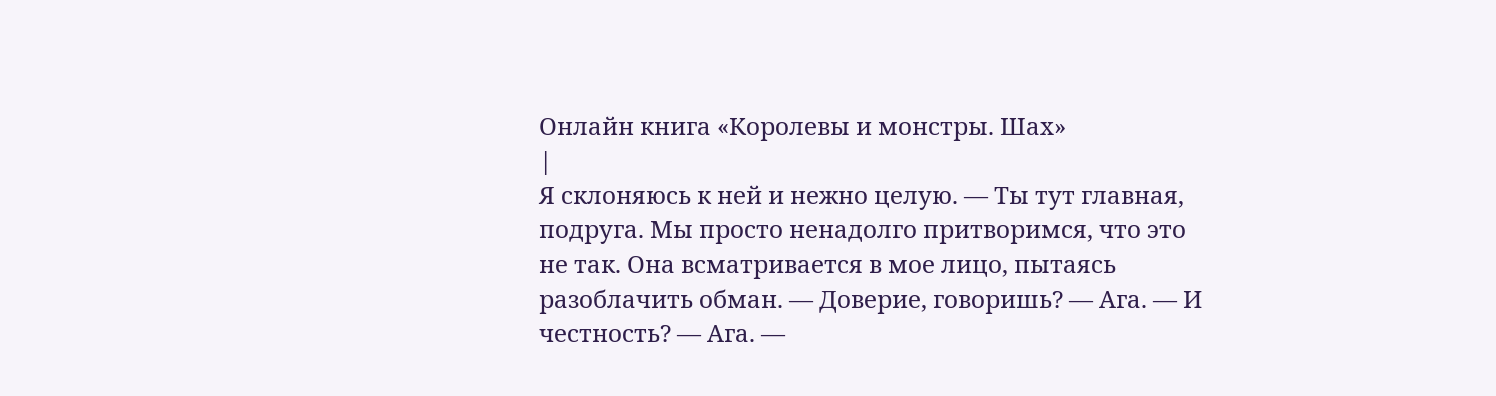Онлайн книга «Королевы и монстры. Шах»
|
Я склоняюсь к ней и нежно целую. — Ты тут главная, подруга. Мы просто ненадолго притворимся, что это не так. Она всматривается в мое лицо, пытаясь разоблачить обман. — Доверие, говоришь? — Ага. — И честность? — Ага. —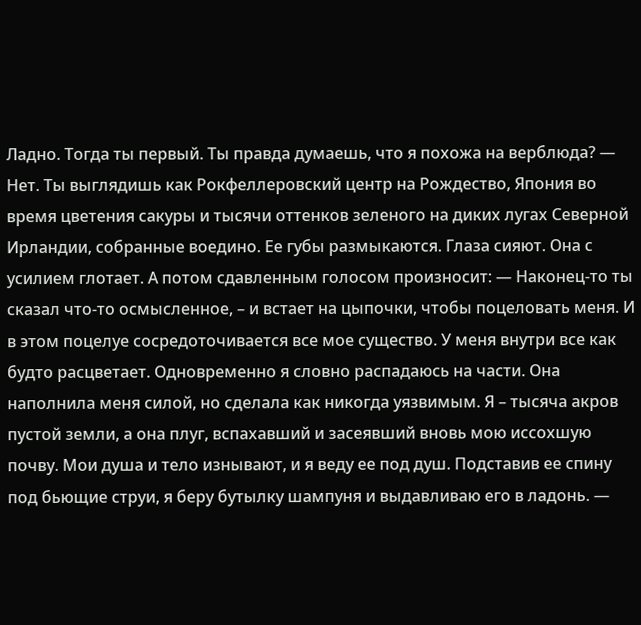Ладно. Тогда ты первый. Ты правда думаешь, что я похожа на верблюда? — Нет. Ты выглядишь как Рокфеллеровский центр на Рождество, Япония во время цветения сакуры и тысячи оттенков зеленого на диких лугах Северной Ирландии, собранные воедино. Ее губы размыкаются. Глаза сияют. Она с усилием глотает. А потом сдавленным голосом произносит: — Наконец-то ты сказал что-то осмысленное, – и встает на цыпочки, чтобы поцеловать меня. И в этом поцелуе сосредоточивается все мое существо. У меня внутри все как будто расцветает. Одновременно я словно распадаюсь на части. Она наполнила меня силой, но сделала как никогда уязвимым. Я – тысяча акров пустой земли, а она плуг, вспахавший и засеявший вновь мою иссохшую почву. Мои душа и тело изнывают, и я веду ее под душ. Подставив ее спину под бьющие струи, я беру бутылку шампуня и выдавливаю его в ладонь. —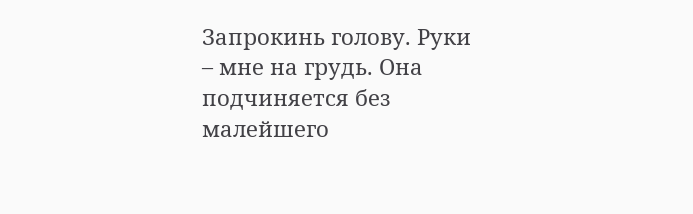Запрокинь голову. Руки – мне на грудь. Она подчиняется без малейшего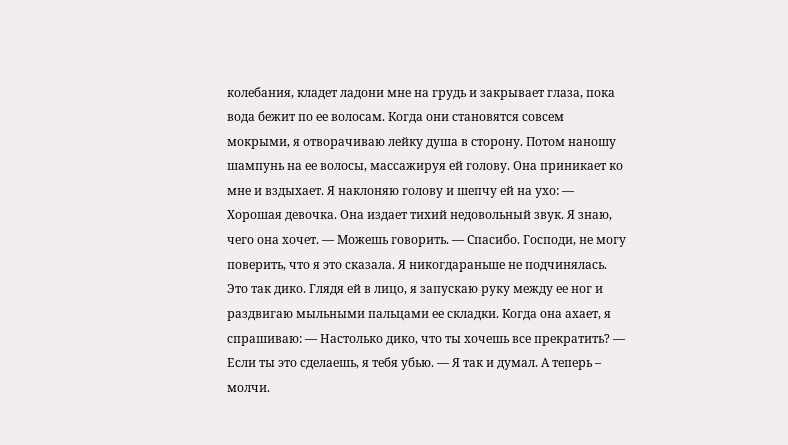колебания, кладет ладони мне на грудь и закрывает глаза, пока вода бежит по ее волосам. Когда они становятся совсем мокрыми, я отворачиваю лейку душа в сторону. Потом наношу шампунь на ее волосы, массажируя ей голову. Она приникает ко мне и вздыхает. Я наклоняю голову и шепчу ей на ухо: — Хорошая девочка. Она издает тихий недовольный звук. Я знаю, чего она хочет. — Можешь говорить. — Спасибо. Господи, не могу поверить, что я это сказала. Я никогдараньше не подчинялась. Это так дико. Глядя ей в лицо, я запускаю руку между ее ног и раздвигаю мыльными пальцами ее складки. Когда она ахает, я спрашиваю: — Настолько дико, что ты хочешь все прекратить? — Если ты это сделаешь, я тебя убью. — Я так и думал. А теперь – молчи.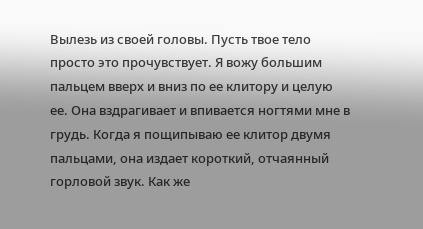Вылезь из своей головы. Пусть твое тело просто это прочувствует. Я вожу большим пальцем вверх и вниз по ее клитору и целую ее. Она вздрагивает и впивается ногтями мне в грудь. Когда я пощипываю ее клитор двумя пальцами, она издает короткий, отчаянный горловой звук. Как же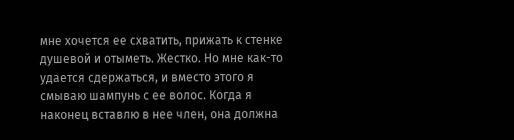мне хочется ее схватить, прижать к стенке душевой и отыметь. Жестко. Но мне как-то удается сдержаться, и вместо этого я смываю шампунь с ее волос. Когда я наконец вставлю в нее член, она должна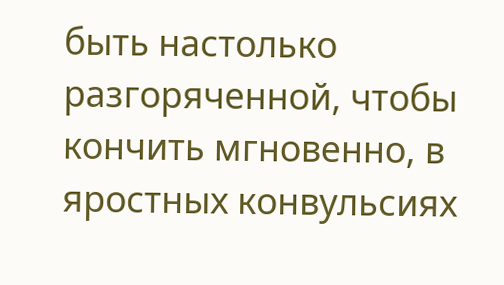быть настолько разгоряченной, чтобы кончить мгновенно, в яростных конвульсиях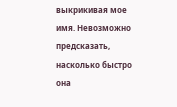выкрикивая мое имя. Невозможно предсказать, насколько быстро она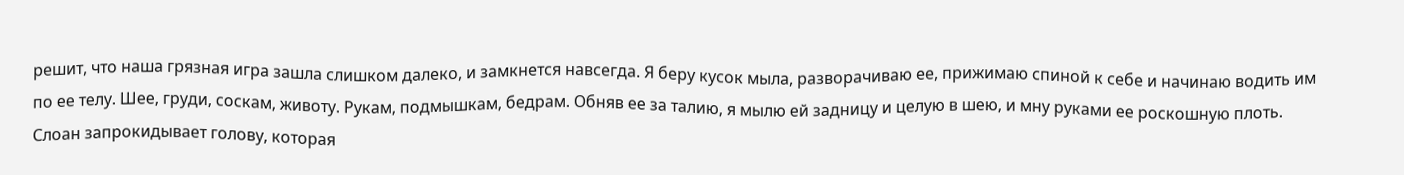решит, что наша грязная игра зашла слишком далеко, и замкнется навсегда. Я беру кусок мыла, разворачиваю ее, прижимаю спиной к себе и начинаю водить им по ее телу. Шее, груди, соскам, животу. Рукам, подмышкам, бедрам. Обняв ее за талию, я мылю ей задницу и целую в шею, и мну руками ее роскошную плоть. Слоан запрокидывает голову, которая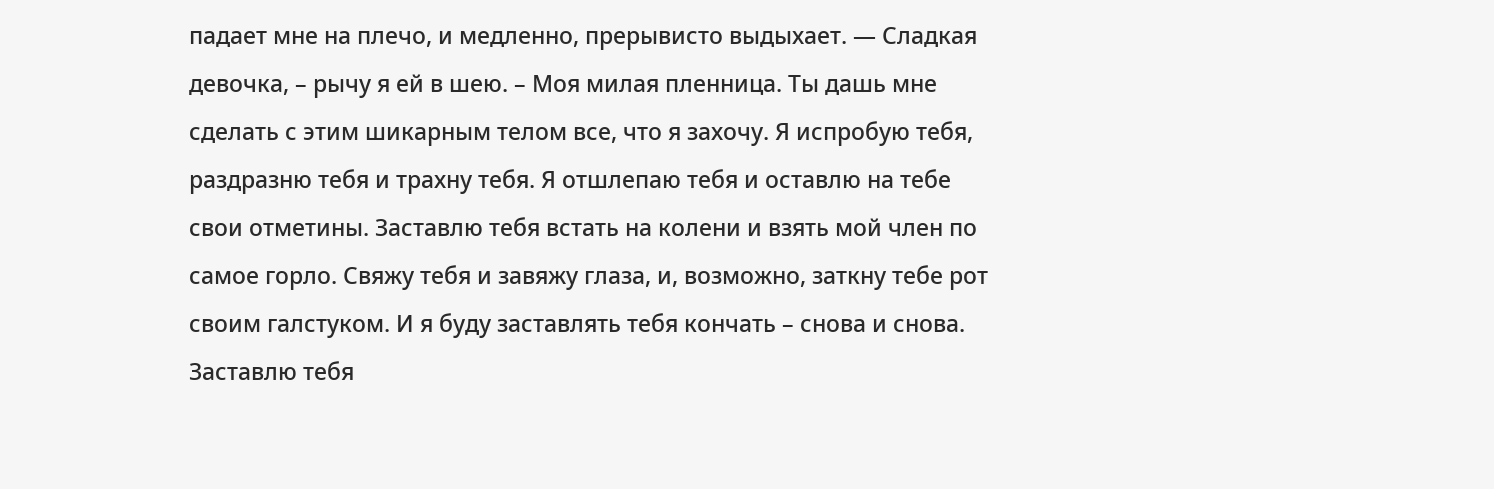падает мне на плечо, и медленно, прерывисто выдыхает. — Сладкая девочка, – рычу я ей в шею. – Моя милая пленница. Ты дашь мне сделать с этим шикарным телом все, что я захочу. Я испробую тебя, раздразню тебя и трахну тебя. Я отшлепаю тебя и оставлю на тебе свои отметины. Заставлю тебя встать на колени и взять мой член по самое горло. Свяжу тебя и завяжу глаза, и, возможно, заткну тебе рот своим галстуком. И я буду заставлять тебя кончать – снова и снова. Заставлю тебя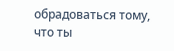обрадоваться тому, что ты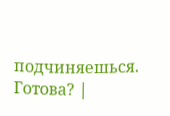подчиняешься. Готова? |